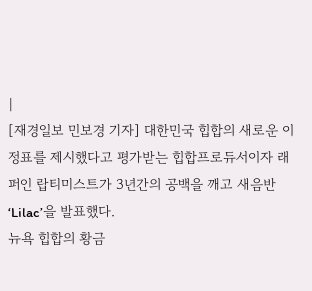|
[재경일보 민보경 기자] 대한민국 힙합의 새로운 이정표를 제시했다고 평가받는 힙합프로듀서이자 래퍼인 랍티미스트가 3년간의 공백을 깨고 새음반 ‘Lilac’을 발표했다.
뉴욕 힙합의 황금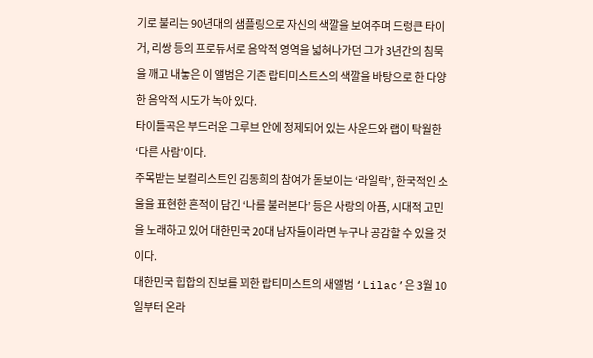기로 불리는 90년대의 샘플링으로 자신의 색깔을 보여주며 드렁큰 타이거, 리쌍 등의 프로듀서로 음악적 영역을 넓혀나가던 그가 3년간의 침묵을 깨고 내놓은 이 앨범은 기존 랍티미스트스의 색깔을 바탕으로 한 다양한 음악적 시도가 녹아 있다.
타이틀곡은 부드러운 그루브 안에 정제되어 있는 사운드와 랩이 탁월한 ‘다른 사람’이다.
주목받는 보컬리스트인 김동희의 참여가 돋보이는 ‘라일락’, 한국적인 소울을 표현한 흔적이 담긴 ‘나를 불러본다’ 등은 사랑의 아픔, 시대적 고민을 노래하고 있어 대한민국 20대 남자들이라면 누구나 공감할 수 있을 것이다.
대한민국 힙합의 진보를 꾀한 랍티미스트의 새앨범 ‘Lilac’은 3월 10일부터 온라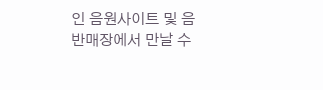인 음원사이트 및 음반매장에서 만날 수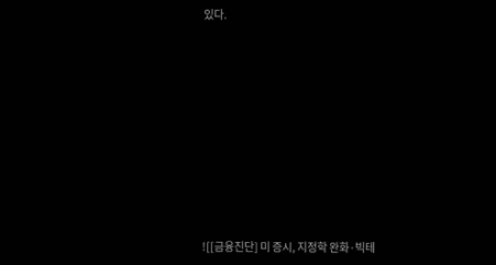있다.











![[금융진단] 미 증시, 지정학 완화·빅테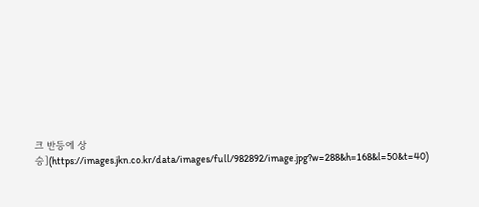크 반등에 상승](https://images.jkn.co.kr/data/images/full/982892/image.jpg?w=288&h=168&l=50&t=40)